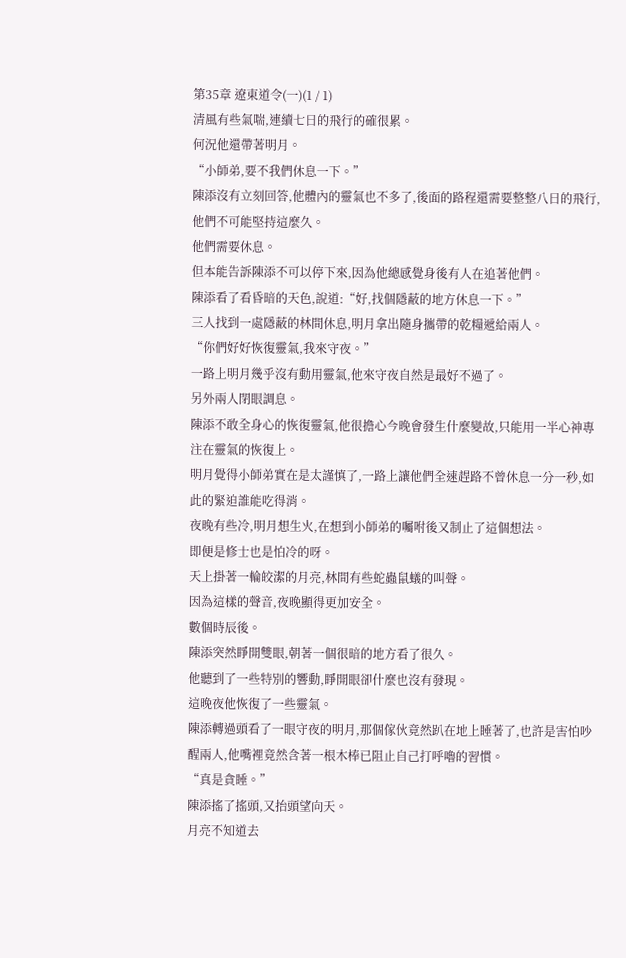第35章 遼東道令(一)(1 / 1)
清風有些氣喘,連續七日的飛行的確很累。
何況他還帶著明月。
“小師弟,要不我們休息一下。”
陳添沒有立刻回答,他體內的靈氣也不多了,後面的路程還需要整整八日的飛行,他們不可能堅持這麼久。
他們需要休息。
但本能告訴陳添不可以停下來,因為他總感覺身後有人在追著他們。
陳添看了看昏暗的天色,說道:“好,找個隱蔽的地方休息一下。”
三人找到一處隱蔽的林間休息,明月拿出隨身攜帶的乾糧遞給兩人。
“你們好好恢復靈氣,我來守夜。”
一路上明月幾乎沒有動用靈氣,他來守夜自然是最好不過了。
另外兩人閉眼調息。
陳添不敢全身心的恢復靈氣,他很擔心今晚會發生什麼變故,只能用一半心神專注在靈氣的恢復上。
明月覺得小師弟實在是太謹慎了,一路上讓他們全速趕路不曾休息一分一秒,如此的緊迫誰能吃得消。
夜晚有些冷,明月想生火,在想到小師弟的囑咐後又制止了這個想法。
即便是修士也是怕冷的呀。
天上掛著一輪皎潔的月亮,林間有些蛇蟲鼠蟻的叫聲。
因為這樣的聲音,夜晚顯得更加安全。
數個時辰後。
陳添突然睜開雙眼,朝著一個很暗的地方看了很久。
他聽到了一些特別的響動,睜開眼卻什麼也沒有發現。
這晚夜他恢復了一些靈氣。
陳添轉過頭看了一眼守夜的明月,那個傢伙竟然趴在地上睡著了,也許是害怕吵醒兩人,他嘴裡竟然含著一根木棒已阻止自己打呼嚕的習慣。
“真是貪睡。”
陳添搖了搖頭,又抬頭望向天。
月亮不知道去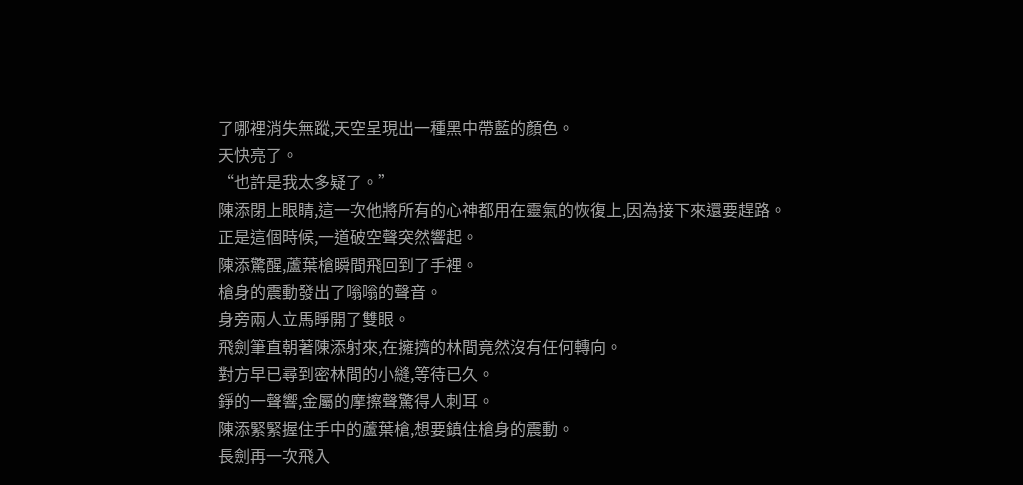了哪裡消失無蹤,天空呈現出一種黑中帶藍的顏色。
天快亮了。
“也許是我太多疑了。”
陳添閉上眼睛,這一次他將所有的心神都用在靈氣的恢復上,因為接下來還要趕路。
正是這個時候,一道破空聲突然響起。
陳添驚醒,蘆葉槍瞬間飛回到了手裡。
槍身的震動發出了嗡嗡的聲音。
身旁兩人立馬睜開了雙眼。
飛劍筆直朝著陳添射來,在擁擠的林間竟然沒有任何轉向。
對方早已尋到密林間的小縫,等待已久。
錚的一聲響,金屬的摩擦聲驚得人刺耳。
陳添緊緊握住手中的蘆葉槍,想要鎮住槍身的震動。
長劍再一次飛入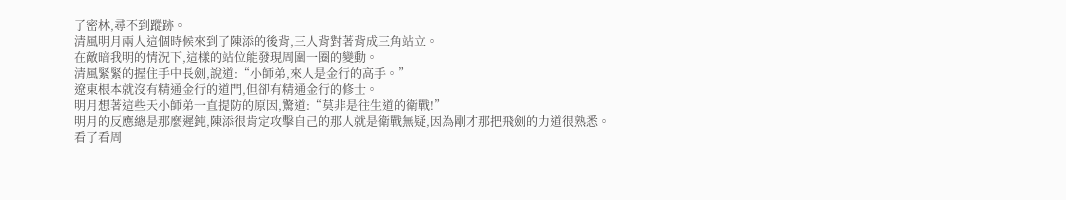了密林,尋不到蹤跡。
清風明月兩人這個時候來到了陳添的後背,三人背對著背成三角站立。
在敵暗我明的情況下,這樣的站位能發現周圍一圈的變動。
清風緊緊的握住手中長劍,說道:“小師弟,來人是金行的高手。”
遼東根本就沒有精通金行的道門,但卻有精通金行的修士。
明月想著這些天小師弟一直提防的原因,驚道:“莫非是往生道的衛戰!”
明月的反應總是那麼遲鈍,陳添很肯定攻擊自己的那人就是衛戰無疑,因為剛才那把飛劍的力道很熟悉。
看了看周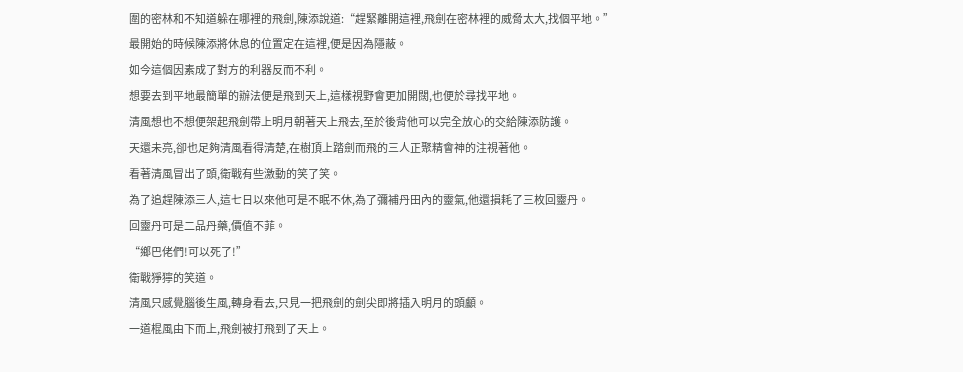圍的密林和不知道躲在哪裡的飛劍,陳添說道:“趕緊離開這裡,飛劍在密林裡的威脅太大,找個平地。”
最開始的時候陳添將休息的位置定在這裡,便是因為隱蔽。
如今這個因素成了對方的利器反而不利。
想要去到平地最簡單的辦法便是飛到天上,這樣視野會更加開闊,也便於尋找平地。
清風想也不想便架起飛劍帶上明月朝著天上飛去,至於後背他可以完全放心的交給陳添防護。
天還未亮,卻也足夠清風看得清楚,在樹頂上踏劍而飛的三人正聚精會神的注視著他。
看著清風冒出了頭,衛戰有些激動的笑了笑。
為了追趕陳添三人,這七日以來他可是不眠不休,為了彌補丹田內的靈氣,他還損耗了三枚回靈丹。
回靈丹可是二品丹藥,價值不菲。
“鄉巴佬們!可以死了!”
衛戰猙獰的笑道。
清風只感覺腦後生風,轉身看去,只見一把飛劍的劍尖即將插入明月的頭顱。
一道棍風由下而上,飛劍被打飛到了天上。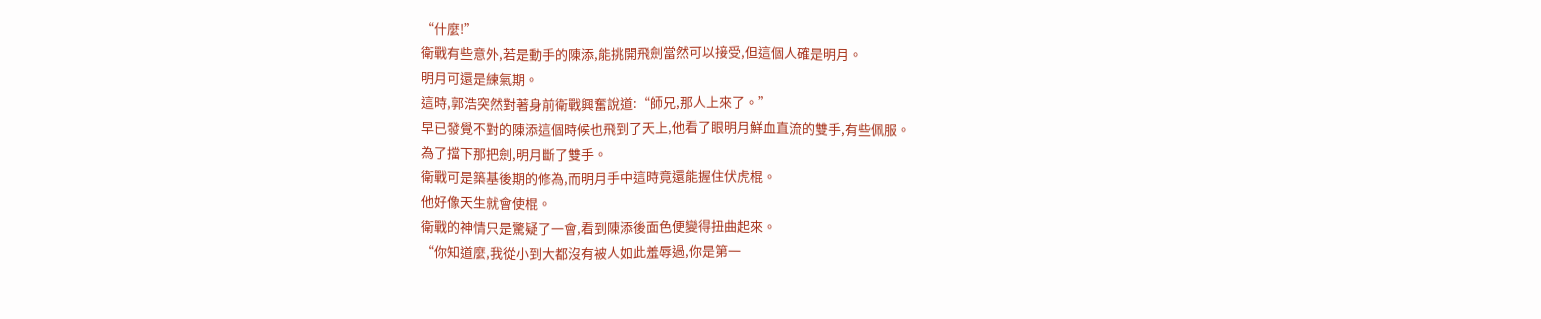“什麼!”
衛戰有些意外,若是動手的陳添,能挑開飛劍當然可以接受,但這個人確是明月。
明月可還是練氣期。
這時,郭浩突然對著身前衛戰興奮說道:“師兄,那人上來了。”
早已發覺不對的陳添這個時候也飛到了天上,他看了眼明月鮮血直流的雙手,有些佩服。
為了擋下那把劍,明月斷了雙手。
衛戰可是築基後期的修為,而明月手中這時竟還能握住伏虎棍。
他好像天生就會使棍。
衛戰的神情只是驚疑了一會,看到陳添後面色便變得扭曲起來。
“你知道麼,我從小到大都沒有被人如此羞辱過,你是第一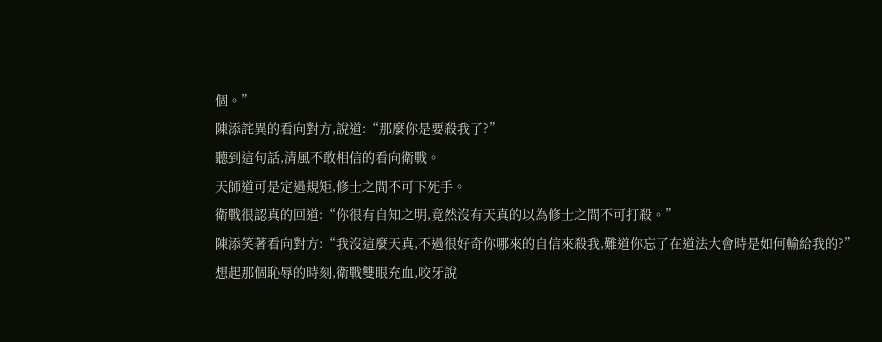個。”
陳添詫異的看向對方,說道:“那麼你是要殺我了?”
聽到這句話,清風不敢相信的看向衛戰。
天師道可是定過規矩,修士之間不可下死手。
衛戰很認真的回道:“你很有自知之明,竟然沒有天真的以為修士之間不可打殺。”
陳添笑著看向對方:“我沒這麼天真,不過很好奇你哪來的自信來殺我,難道你忘了在道法大會時是如何輸給我的?”
想起那個恥辱的時刻,衛戰雙眼充血,咬牙說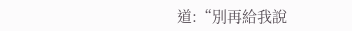道:“別再給我說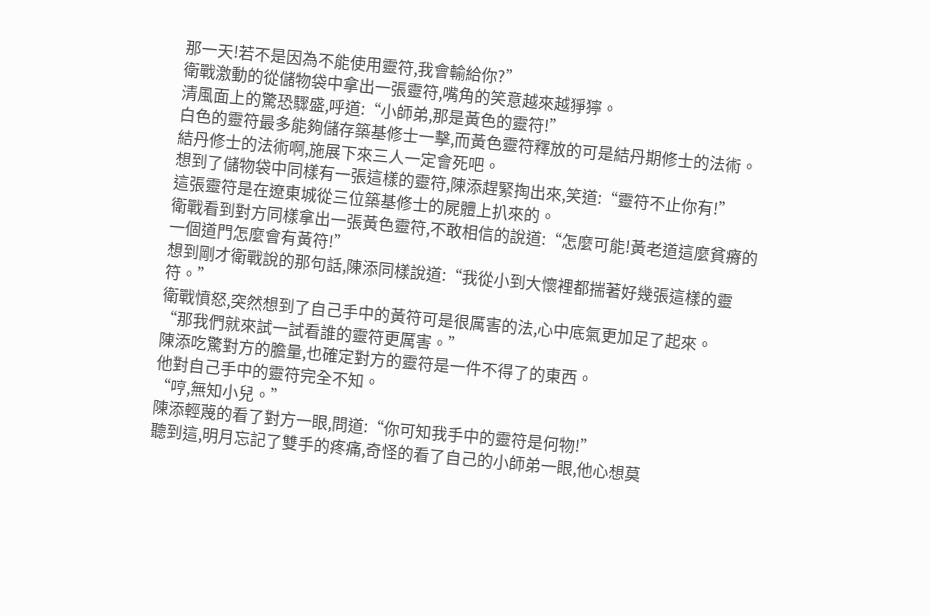那一天!若不是因為不能使用靈符,我會輸給你?”
衛戰激動的從儲物袋中拿出一張靈符,嘴角的笑意越來越猙獰。
清風面上的驚恐驟盛,呼道:“小師弟,那是黃色的靈符!”
白色的靈符最多能夠儲存築基修士一擊,而黃色靈符釋放的可是結丹期修士的法術。
結丹修士的法術啊,施展下來三人一定會死吧。
想到了儲物袋中同樣有一張這樣的靈符,陳添趕緊掏出來,笑道:“靈符不止你有!”
這張靈符是在遼東城從三位築基修士的屍體上扒來的。
衛戰看到對方同樣拿出一張黃色靈符,不敢相信的說道:“怎麼可能!黃老道這麼貧瘠的一個道門怎麼會有黃符!”
想到剛才衛戰說的那句話,陳添同樣說道:“我從小到大懷裡都揣著好幾張這樣的靈符。”
衛戰憤怒,突然想到了自己手中的黃符可是很厲害的法,心中底氣更加足了起來。
“那我們就來試一試看誰的靈符更厲害。”
陳添吃驚對方的膽量,也確定對方的靈符是一件不得了的東西。
他對自己手中的靈符完全不知。
“哼,無知小兒。”
陳添輕蔑的看了對方一眼,問道:“你可知我手中的靈符是何物!”
聽到這,明月忘記了雙手的疼痛,奇怪的看了自己的小師弟一眼,他心想莫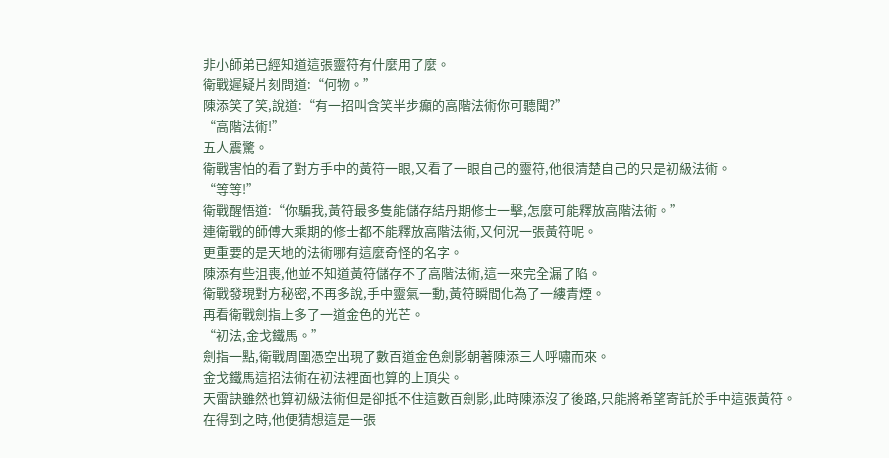非小師弟已經知道這張靈符有什麼用了麼。
衛戰遲疑片刻問道:“何物。”
陳添笑了笑,說道:“有一招叫含笑半步癲的高階法術你可聽聞?”
“高階法術!”
五人震驚。
衛戰害怕的看了對方手中的黃符一眼,又看了一眼自己的靈符,他很清楚自己的只是初級法術。
“等等!”
衛戰醒悟道:“你騙我,黃符最多隻能儲存結丹期修士一擊,怎麼可能釋放高階法術。”
連衛戰的師傅大乘期的修士都不能釋放高階法術,又何況一張黃符呢。
更重要的是天地的法術哪有這麼奇怪的名字。
陳添有些沮喪,他並不知道黃符儲存不了高階法術,這一來完全漏了陷。
衛戰發現對方秘密,不再多說,手中靈氣一動,黃符瞬間化為了一縷青煙。
再看衛戰劍指上多了一道金色的光芒。
“初法,金戈鐵馬。”
劍指一點,衛戰周圍憑空出現了數百道金色劍影朝著陳添三人呼嘯而來。
金戈鐵馬這招法術在初法裡面也算的上頂尖。
天雷訣雖然也算初級法術但是卻抵不住這數百劍影,此時陳添沒了後路,只能將希望寄託於手中這張黃符。
在得到之時,他便猜想這是一張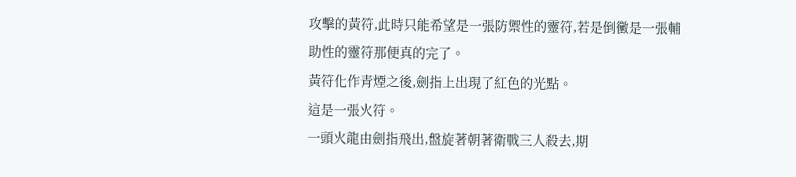攻擊的黃符,此時只能希望是一張防禦性的靈符,若是倒黴是一張輔助性的靈符那便真的完了。
黃符化作青煙之後,劍指上出現了紅色的光點。
這是一張火符。
一頭火龍由劍指飛出,盤旋著朝著衛戰三人殺去,期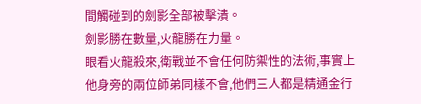間觸碰到的劍影全部被擊潰。
劍影勝在數量,火龍勝在力量。
眼看火龍殺來,衛戰並不會任何防禦性的法術,事實上他身旁的兩位師弟同樣不會,他們三人都是精通金行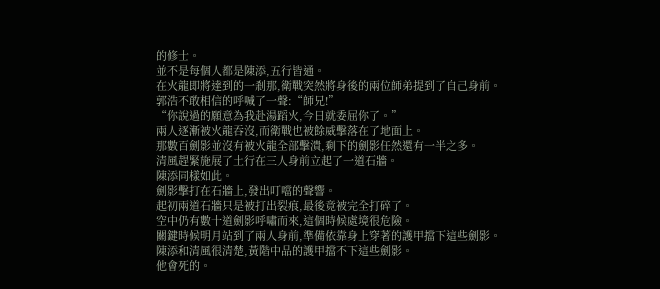的修士。
並不是每個人都是陳添,五行皆通。
在火龍即將達到的一剎那,衛戰突然將身後的兩位師弟提到了自己身前。
郭浩不敢相信的呼喊了一聲:“師兄!”
“你說過的願意為我赴湯蹈火,今日就委屈你了。”
兩人逐漸被火龍吞沒,而衛戰也被餘威擊落在了地面上。
那數百劍影並沒有被火龍全部擊潰,剩下的劍影任然還有一半之多。
清風趕緊施展了土行在三人身前立起了一道石牆。
陳添同樣如此。
劍影擊打在石牆上,發出叮噹的聲響。
起初兩道石牆只是被打出裂痕,最後竟被完全打碎了。
空中仍有數十道劍影呼嘯而來,這個時候處境很危險。
關鍵時候明月站到了兩人身前,準備依靠身上穿著的護甲擋下這些劍影。
陳添和清風很清楚,黃階中品的護甲擋不下這些劍影。
他會死的。